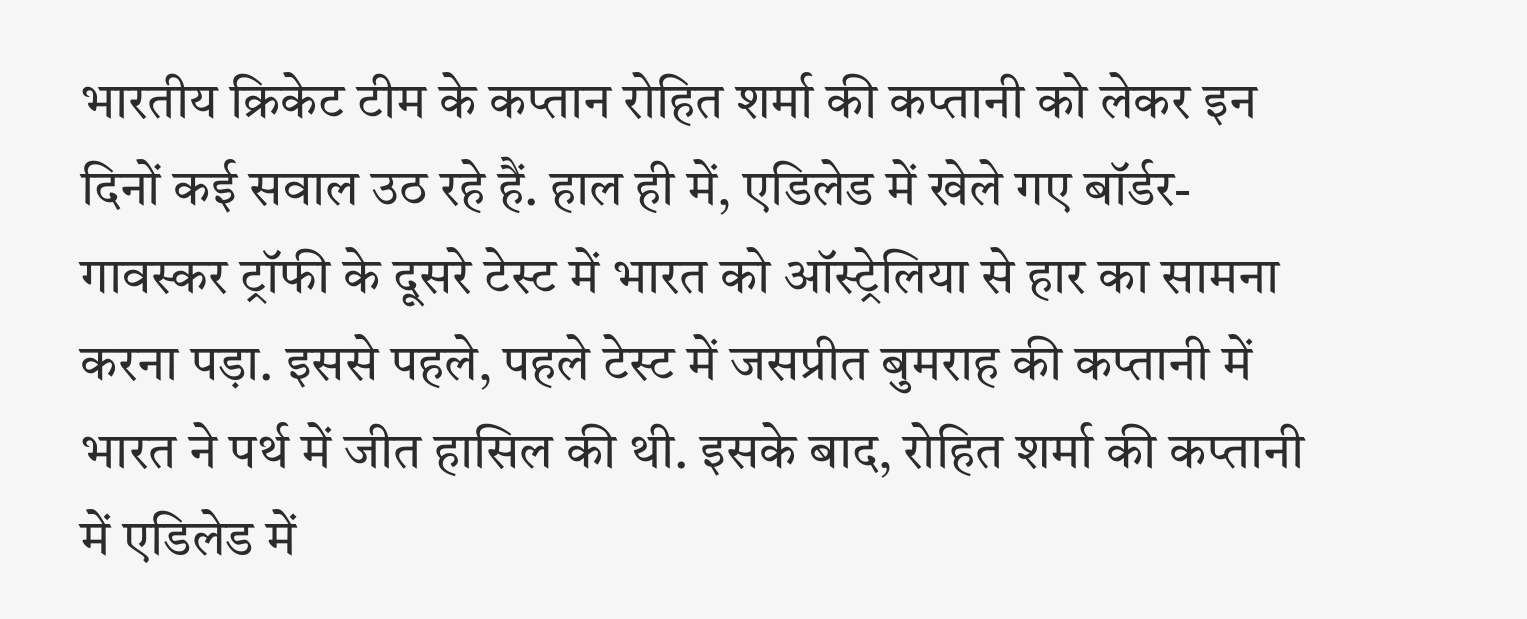भारतीय क्रिकेट टीम के कप्तान रोहित शर्मा की कप्तानी को लेकर इन दिनों कई सवाल उठ रहे हैं. हाल ही में, एडिलेड में खेले गए बॉर्डर-गावस्कर ट्रॉफी के दूसरे टेस्ट में भारत को ऑस्ट्रेलिया से हार का सामना करना पड़ा. इससे पहले, पहले टेस्ट में जसप्रीत बुमराह की कप्तानी में भारत ने पर्थ में जीत हासिल की थी. इसके बाद, रोहित शर्मा की कप्तानी में एडिलेड में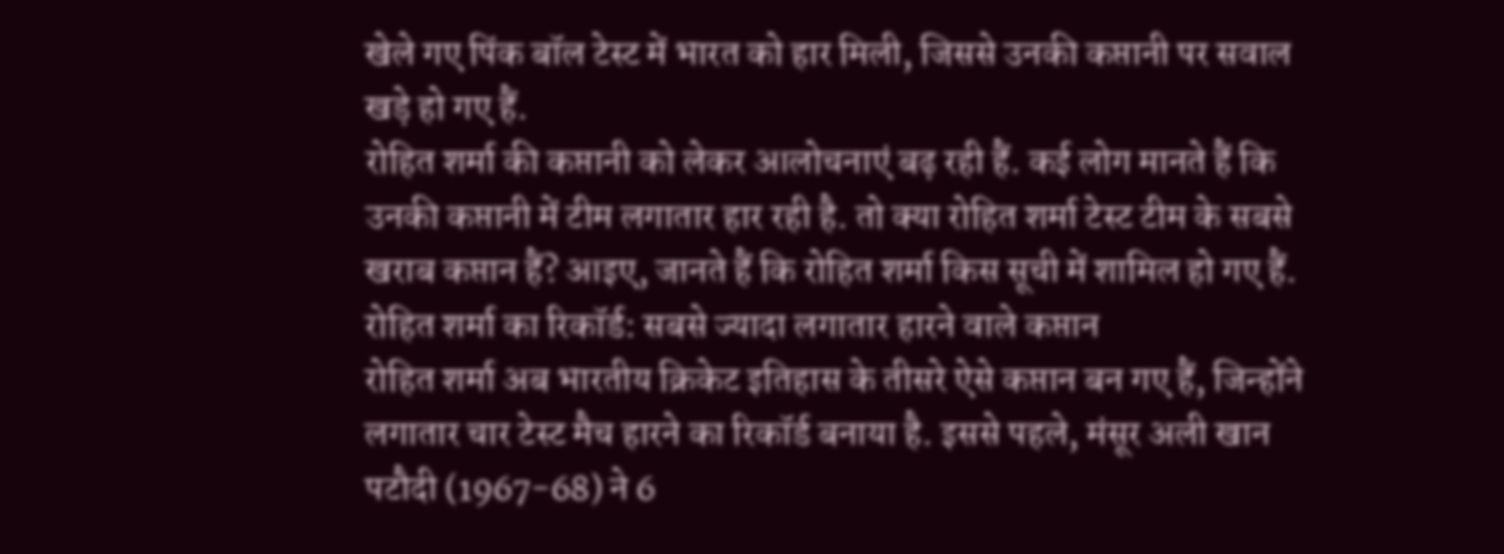खेले गए पिंक बॉल टेस्ट में भारत को हार मिली, जिससे उनकी कप्तानी पर सवाल खड़े हो गए हैं.
रोहित शर्मा की कप्तानी को लेकर आलोचनाएं बढ़ रही हैं. कई लोग मानते हैं कि उनकी कप्तानी में टीम लगातार हार रही है. तो क्या रोहित शर्मा टेस्ट टीम के सबसे खराब कप्तान हैं? आइए, जानते हैं कि रोहित शर्मा किस सूची में शामिल हो गए हैं.
रोहित शर्मा का रिकॉर्ड: सबसे ज्यादा लगातार हारने वाले कप्तान
रोहित शर्मा अब भारतीय क्रिकेट इतिहास के तीसरे ऐसे कप्तान बन गए हैं, जिन्होंने लगातार चार टेस्ट मैच हारने का रिकॉर्ड बनाया है. इससे पहले, मंसूर अली खान पटौदी (1967-68) ने 6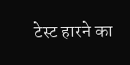टेस्ट हारने का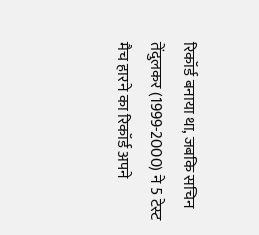रिकॉर्ड बनाया था, जबकि सचिन तेंदुलकर (1999-2000) ने 5 टेस्ट मैच हारने का रिकॉर्ड अपने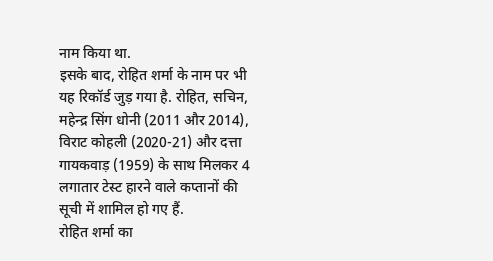नाम किया था.
इसके बाद, रोहित शर्मा के नाम पर भी यह रिकॉर्ड जुड़ गया है. रोहित, सचिन, महेन्द्र सिंग धोनी (2011 और 2014), विराट कोहली (2020-21) और दत्ता गायकवाड़ (1959) के साथ मिलकर 4 लगातार टेस्ट हारने वाले कप्तानों की सूची में शामिल हो गए हैं.
रोहित शर्मा का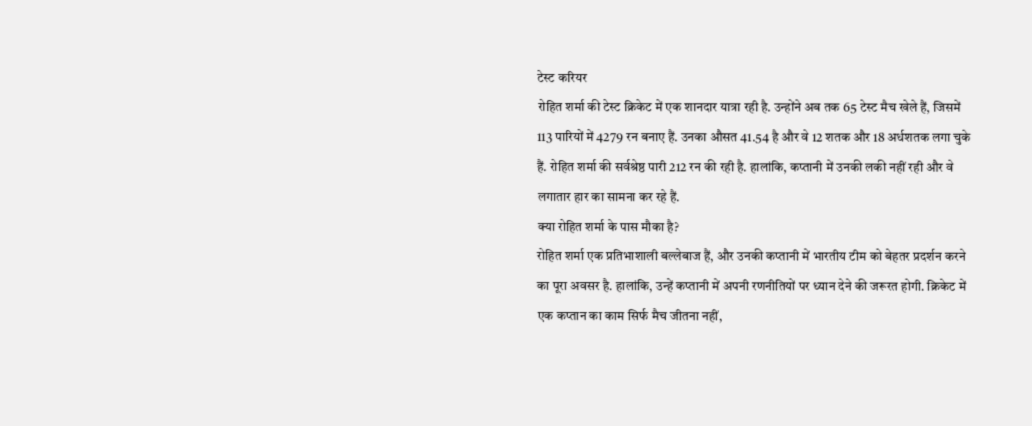टेस्ट करियर
रोहित शर्मा की टेस्ट क्रिकेट में एक शानदार यात्रा रही है. उन्होंने अब तक 65 टेस्ट मैच खेले हैं, जिसमें 113 पारियों में 4279 रन बनाए हैं. उनका औसत 41.54 है और वे 12 शतक और 18 अर्धशतक लगा चुके हैं. रोहित शर्मा की सर्वश्रेष्ठ पारी 212 रन की रही है. हालांकि, कप्तानी में उनकी लकी नहीं रही और वे लगातार हार का सामना कर रहे हैं.
क्या रोहित शर्मा के पास मौका है?
रोहित शर्मा एक प्रतिभाशाली बल्लेबाज हैं, और उनकी कप्तानी में भारतीय टीम को बेहतर प्रदर्शन करने का पूरा अवसर है. हालांकि, उन्हें कप्तानी में अपनी रणनीतियों पर ध्यान देने की जरूरत होगी. क्रिकेट में एक कप्तान का काम सिर्फ मैच जीतना नहीं,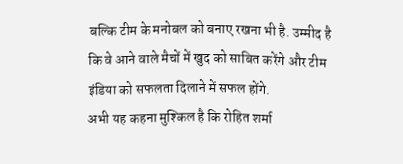बल्कि टीम के मनोबल को बनाए रखना भी है. उम्मीद है कि वे आने वाले मैचों में खुद को साबित करेंगे और टीम इंडिया को सफलता दिलाने में सफल होंगे.
अभी यह कहना मुश्किल है कि रोहित शर्मा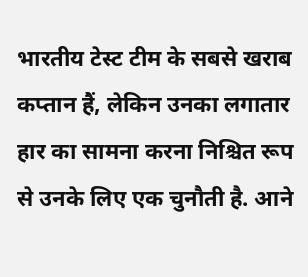भारतीय टेस्ट टीम के सबसे खराब कप्तान हैं, लेकिन उनका लगातार हार का सामना करना निश्चित रूप से उनके लिए एक चुनौती है. आने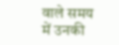वाले समय में उनकी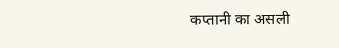कप्तानी का असली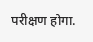परीक्षण होगा.